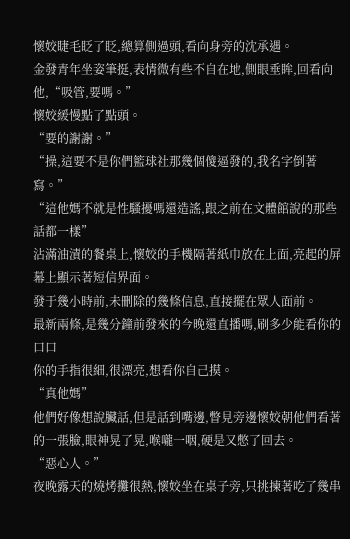懷姣睫毛眨了眨,總算側過頭,看向身旁的沈承遇。
金發青年坐姿筆挺,表情微有些不自在地,側眼垂眸,回看向他,“吸管,要嗎。”
懷姣緩慢點了點頭。
“要的謝謝。”
“操,這要不是你們籃球社那幾個傻逼發的,我名字倒著寫。”
“這他媽不就是性騷擾嗎還造謠,跟之前在文體館說的那些話都一樣”
沾滿油漬的餐桌上,懷姣的手機隔著紙巾放在上面,亮起的屏幕上顯示著短信界面。
發于幾小時前,未刪除的幾條信息,直接擺在眾人面前。
最新兩條,是幾分鐘前發來的今晚還直播嗎,刷多少能看你的口口
你的手指很細,很漂亮,想看你自己摸。
“真他媽”
他們好像想說臟話,但是話到嘴邊,瞥見旁邊懷姣朝他們看著的一張臉,眼神晃了晃,喉嚨一咽,硬是又憋了回去。
“惡心人。”
夜晚露天的燒烤攤很熱,懷姣坐在桌子旁,只挑揀著吃了幾串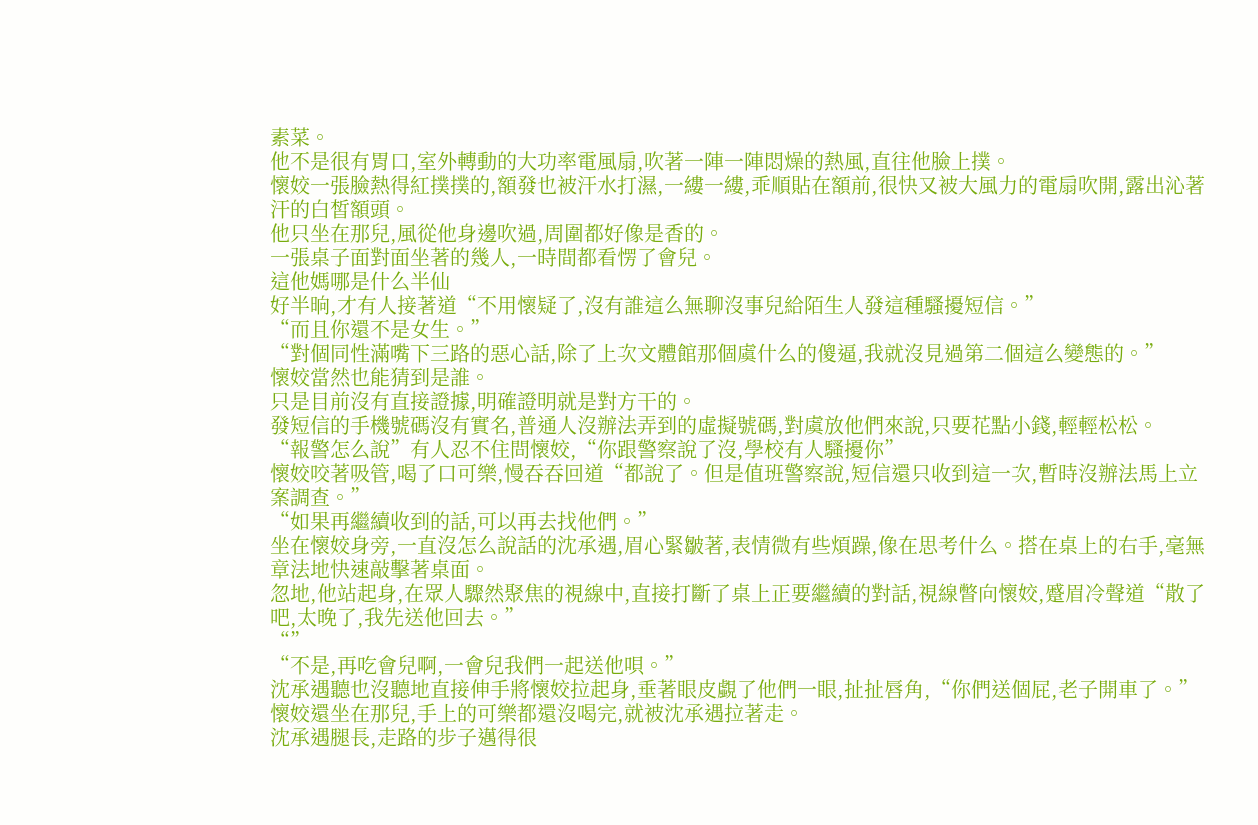素菜。
他不是很有胃口,室外轉動的大功率電風扇,吹著一陣一陣悶燥的熱風,直往他臉上撲。
懷姣一張臉熱得紅撲撲的,額發也被汗水打濕,一縷一縷,乖順貼在額前,很快又被大風力的電扇吹開,露出沁著汗的白皙額頭。
他只坐在那兒,風從他身邊吹過,周圍都好像是香的。
一張桌子面對面坐著的幾人,一時間都看愣了會兒。
這他媽哪是什么半仙
好半晌,才有人接著道“不用懷疑了,沒有誰這么無聊沒事兒給陌生人發這種騷擾短信。”
“而且你還不是女生。”
“對個同性滿嘴下三路的惡心話,除了上次文體館那個虞什么的傻逼,我就沒見過第二個這么變態的。”
懷姣當然也能猜到是誰。
只是目前沒有直接證據,明確證明就是對方干的。
發短信的手機號碼沒有實名,普通人沒辦法弄到的虛擬號碼,對虞放他們來說,只要花點小錢,輕輕松松。
“報警怎么說”有人忍不住問懷姣,“你跟警察說了沒,學校有人騷擾你”
懷姣咬著吸管,喝了口可樂,慢吞吞回道“都說了。但是值班警察說,短信還只收到這一次,暫時沒辦法馬上立案調查。”
“如果再繼續收到的話,可以再去找他們。”
坐在懷姣身旁,一直沒怎么說話的沈承遇,眉心緊皺著,表情微有些煩躁,像在思考什么。搭在桌上的右手,毫無章法地快速敲擊著桌面。
忽地,他站起身,在眾人驟然聚焦的視線中,直接打斷了桌上正要繼續的對話,視線瞥向懷姣,蹙眉冷聲道“散了吧,太晚了,我先送他回去。”
“”
“不是,再吃會兒啊,一會兒我們一起送他唄。”
沈承遇聽也沒聽地直接伸手將懷姣拉起身,垂著眼皮覷了他們一眼,扯扯唇角,“你們送個屁,老子開車了。”
懷姣還坐在那兒,手上的可樂都還沒喝完,就被沈承遇拉著走。
沈承遇腿長,走路的步子邁得很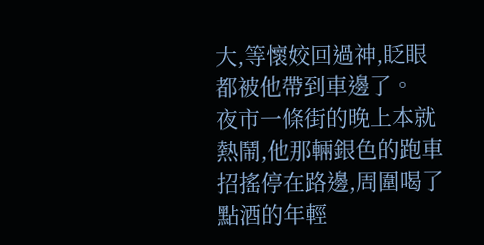大,等懷姣回過神,眨眼都被他帶到車邊了。
夜市一條街的晚上本就熱鬧,他那輛銀色的跑車招搖停在路邊,周圍喝了點酒的年輕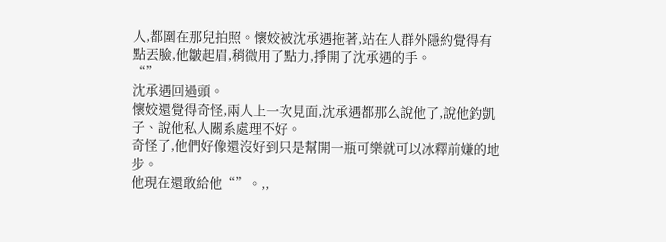人,都圍在那兒拍照。懷姣被沈承遇拖著,站在人群外隱約覺得有點丟臉,他皺起眉,稍微用了點力,掙開了沈承遇的手。
“”
沈承遇回過頭。
懷姣還覺得奇怪,兩人上一次見面,沈承遇都那么說他了,說他釣凱子、說他私人關系處理不好。
奇怪了,他們好像還沒好到只是幫開一瓶可樂就可以冰釋前嫌的地步。
他現在還敢給他“”。,,